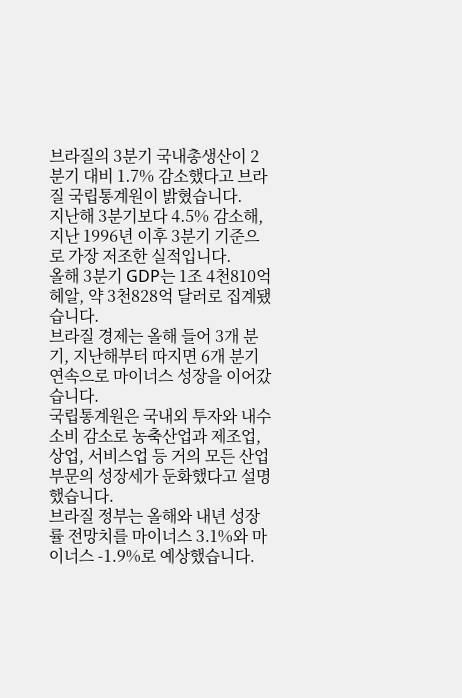브라질의 3분기 국내총생산이 2분기 대비 1.7% 감소했다고 브라질 국립통계원이 밝혔습니다.
지난해 3분기보다 4.5% 감소해, 지난 1996년 이후 3분기 기준으로 가장 저조한 실적입니다.
올해 3분기 GDP는 1조 4천810억 헤알, 약 3천828억 달러로 집계됐습니다.
브라질 경제는 올해 들어 3개 분기, 지난해부터 따지면 6개 분기 연속으로 마이너스 성장을 이어갔습니다.
국립통계원은 국내외 투자와 내수소비 감소로 농축산업과 제조업, 상업, 서비스업 등 거의 모든 산업 부문의 성장세가 둔화했다고 설명했습니다.
브라질 정부는 올해와 내년 성장률 전망치를 마이너스 3.1%와 마이너스 -1.9%로 예상했습니다.